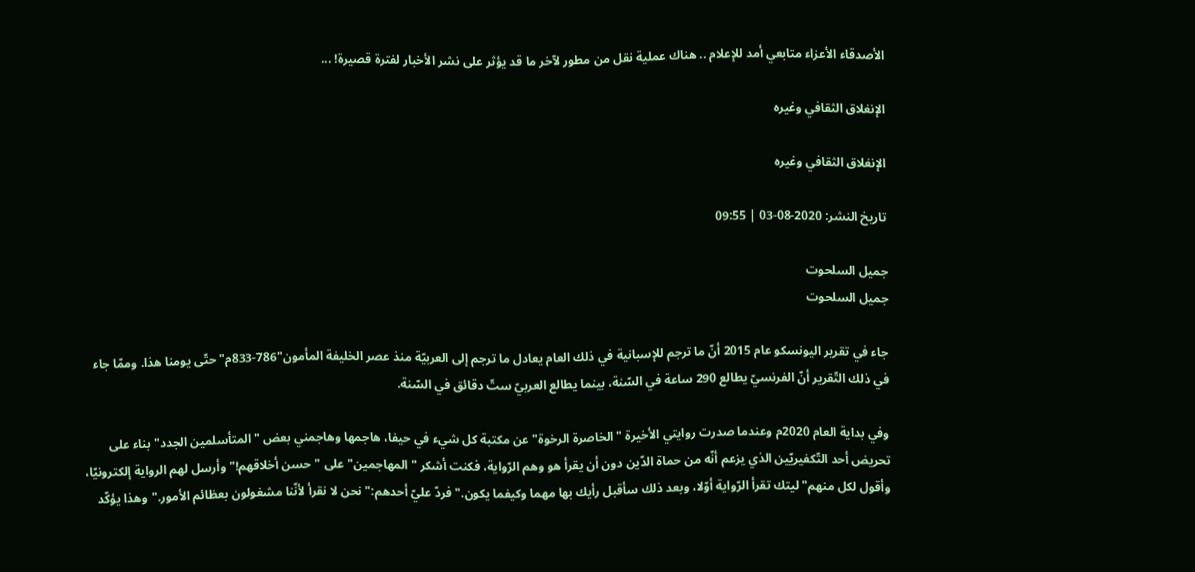الأصدقاء الأعزاء متابعي أمد للإعلام .. هناك عملية نقل من مطور لآخر ما قد يؤثر على نشر الأخبار لفترة قصيرة! ...

الإنغلاق الثقافي وغيره

الإنغلاق الثقافي وغيره

تاريخ النشر: 2020-08-03 | 09:55

جميل السلحوت
جميل السلحوت

جاء في تقرير اليونسكو عام 2015 أنّ ما ترجم للإسبانية في ذلك العام يعادل ما ترجم إلى العربيّة منذ عصر الخليفة المأمون"786-833م" حتّى يومنا هذا. وممّا جاء في ذلك التّقرير أنّ الفرنسيّ يطالع 290 ساعة في السّنة، بينما يطالع العربيّ ستّ دقائق في السّنة.

وفي بداية العام 2020م وعندما صدرت روايتي الأخيرة "الخاصرة الرخوة" عن مكتبة كل شيء في حيفا، هاجمها وهاجمني بعض "المتأسلمين الجدد" بناء على تحريض أحد التّكفيريّين الذي يزعم أنّه من حماة الدّين دون أن يقرأ هو وهم الرّواية، فكنت أشكر "المهاجمين" على "حسن أخلاقهم!" وأرسل لهم الرواية إلكترونيّا، وأقول لكل منهم" ليتك تقرأ الرّواية أوّلا، وبعد ذلك سأقبل رأيك بها مهما وكيفما يكون." فردّ عليّ أحدهم:" نحن لا نقرأ لأنّنا مشغولون بعظائم الأمور."وهذا يؤكّد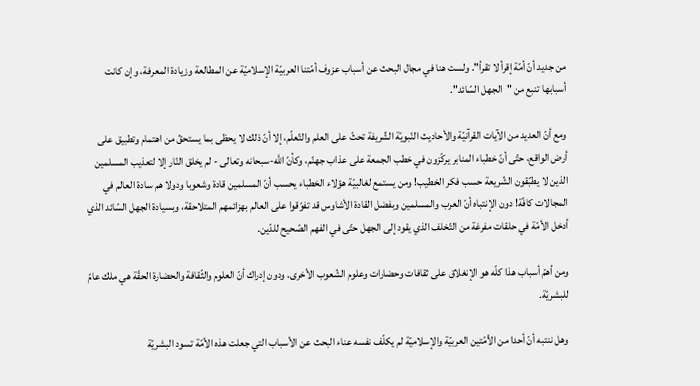من جديد أنّ أمّة إقرأ لا تقرأ". ولست هنا في مجال البحث عن أسباب عزوف أمّتنا العربيّة الإسلاميّة عن المطالعة وزيادة المعرفة، وإن كانت أسبابها تنبع من "الجهل السّائد".

ومع أنّ العديد من الآيات القرآنيّة والأحاديث النّبويّة الشّريفة تحثّ على العلم والتّعلّم، إلا أنّ ذلك لا يحظى بما يستحقّ من اهتمام وتطبيق على أرض الواقع، حتّى أنّ خطباء المنابر يركّزون في خطب الجمعة على عذاب جهنّم، وكأنّ الله-سبحانه وتعالى - لم يخلق النّار إلا لتعذيب المسلمين الذين لا يطبّقون الشّريعة حسب فكر الخطيب! ومن يستمع لغالبيّة هؤلاء الخطباء يحسب أنّ المسلمين قادة وشعوبا ودولا هم سادة العالم في المجالات كافّة! دون الإنتباه أنّ العرب والمسلمين وبفضل القادة الأشاوس قد تفوّقوا على العالم بهزائمهم المتلاحقة، وبسيادة الجهل السّائد الذي أدخل الأمّة في حلقات مفرغة من التّخلف الذي يقود إلى الجهل حتّى في الفهم الصّحيح للدّين.

ومن أهمّ أسباب هذا كلّه هو الإنغلاق على ثقافات وحضارات وعلوم الشّعوب الأخرى. ودون إدراك أنّ العلوم والثّقافة والحضارة الحقّة هي ملك عامّ للبشريّة.

وهل ننتبه أنّ أحدا من الأمّتين العربيّة والإسلاميّة لم يكلّف نفسه عناء البحث عن الأسباب التي جعلت هذه الأمّة تسود البشريّة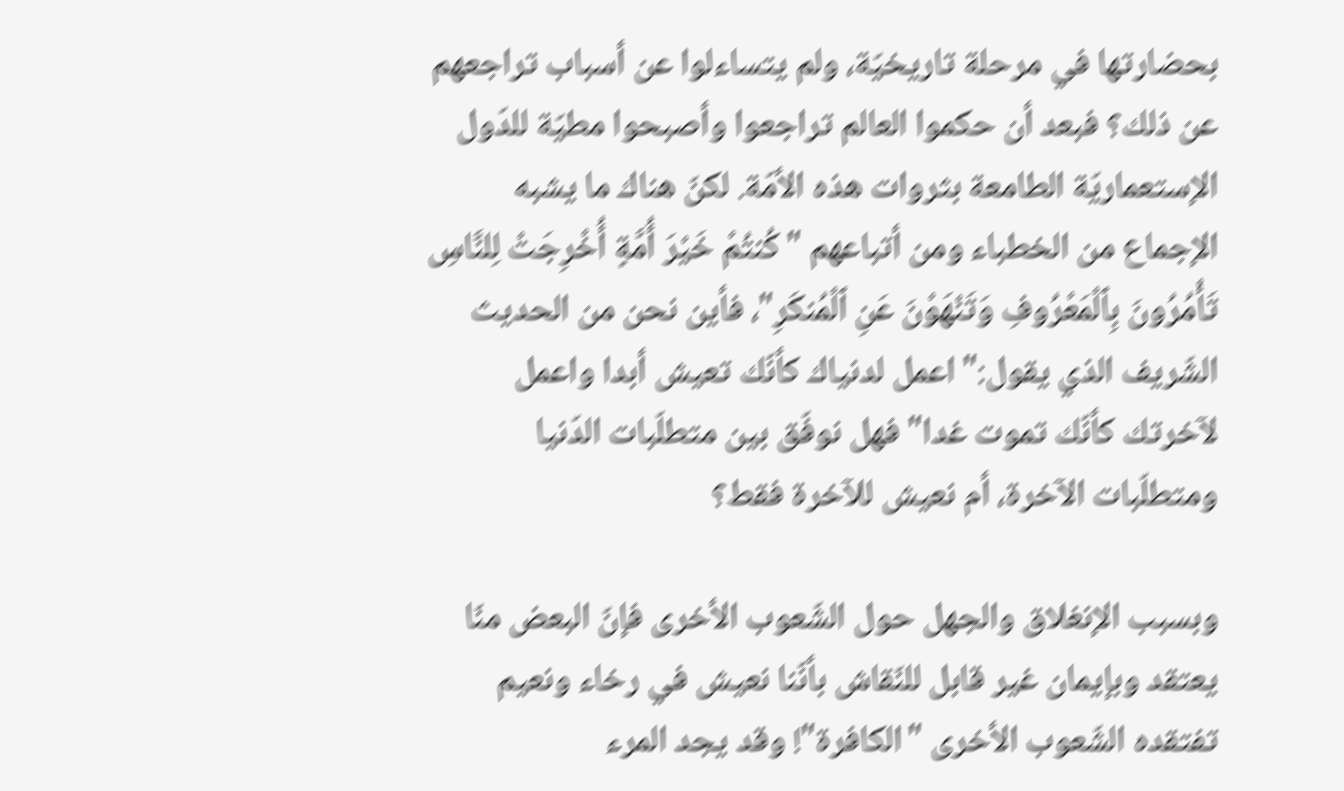بحضارتها في مرحلة تاريخيّة، ولم يتساءلوا عن أسباب تراجعهم عن ذلك؟ فبعد أن حكموا العالم تراجعوا وأصبحوا مطيّة للدّول الإستعماريّة الطامعة بثروات هذه الأمّة. لكنّ هناك ما يشبه الإجماع من الخطباء ومن أتباعهم "كُنتُمْ خَيْرَ أُمَّةٍ أُخْرِجَتْ لِلنَّاسِ تَأْمُرُونَ بِٱلْمَعْرُوفِ وَتَنْهَوْنَ عَنِ ٱلْمُنكَرِ"، فأين نحن من الحديث الشّريف الذي يقول:" اعمل لدنياك كأنّك تعيش أبدا واعمل لآخرتك كأنّك تموت غدا" فهل نوفّق بين متطلّبات الدّنيا ومتطلّبات الآخرة، أم نعيش للآخرة فقط؟

وبسبب الإنغلاق والجهل حول الشّعوب الأخرى فإنّ البعض منّا يعتقد وبإيمان غير قابل للنّقاش بأنّنا نعيش في رخاء ونعيم تفتقده الشّعوب الأخرى "الكافرة"! وقد يجد المرء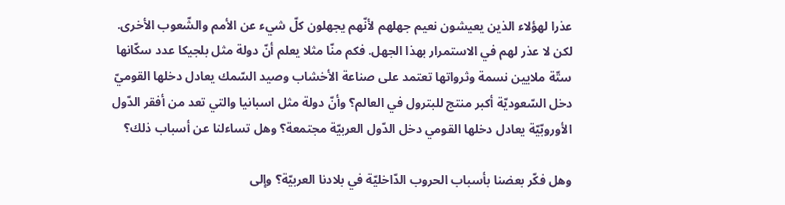عذرا لهؤلاء الذين يعيشون نعيم جهلهم لأنّهم يجهلون كلّ شيء عن الأمم والشّعوب الأخرى. لكن لا عذر لهم في الاستمرار بهذا الجهل. فكم منّا مثلا يعلم أنّ دولة مثل بلجيكا عدد سكّانها ستّة ملايين نسمة وثرواتها تعتمد على صناعة الأخشاب وصيد السّمك يعادل دخلها القوميّ دخل السّعوديّة أكبر منتج للبترول في العالم؟ وأنّ دولة مثل اسبانيا والتي تعد من أفقر الدّول الأوروبّيّة يعادل دخلها القومي دخل الدّول العربيّة مجتمعة؟ وهل تساءلنا عن أسباب ذلك؟

وهل فكّر بعضنا بأسباب الحروب الدّاخليّة في بلادنا العربيّة؟ وإلى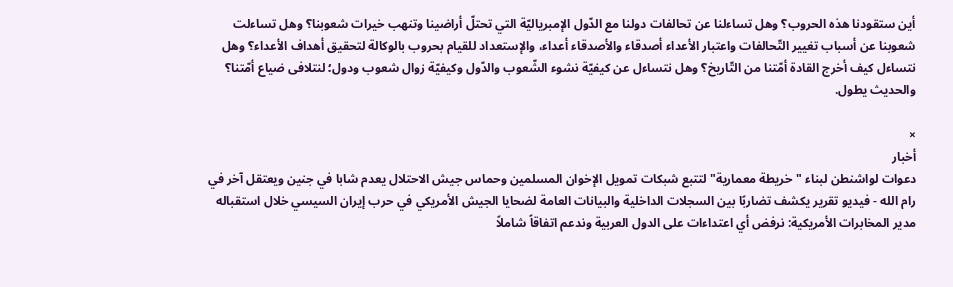أين ستقودنا هذه الحروب؟ وهل تساءلنا عن تحالفات دولنا مع الدّول الإمبرياليّة التي تحتلّ أراضينا وتنهب خيرات شعوبنا؟ وهل تساءلت شعوبنا عن أسباب تغيير التّحالفات واعتبار الأعداء أصدقاء والأصدقاء أعداء، والإستعداد للقيام بحروب بالوكالة لتحقيق أهداف الأعداء؟ وهل نتساءل كيف أخرج القادة أمّتنا من التّاريخ؟ وهل نتساءل عن كيفيّة نشوء الشّعوب والدّول وكيفيّة زوال شعوب ودول؛ لنتلافى ضياع أمّتنا؟ والحديث يطول.

×
أخبار
دعوات لواشنطن لبناء "خريطة معمارية" لتتبع شبكات تمويل الإخوان المسلمين وحماس جيش الاحتلال يعدم شابا في جنين ويعتقل آخر في رام الله - فيديو تقرير يكشف تضاربًا بين السجلات الداخلية والبيانات العامة لضحايا الجيش الأمريكي في حرب إيران السيسي خلال استقباله مدير المخابرات الأمريكية: نرفض أي اعتداءات على الدول العربية وندعم اتفاقاً شاملاً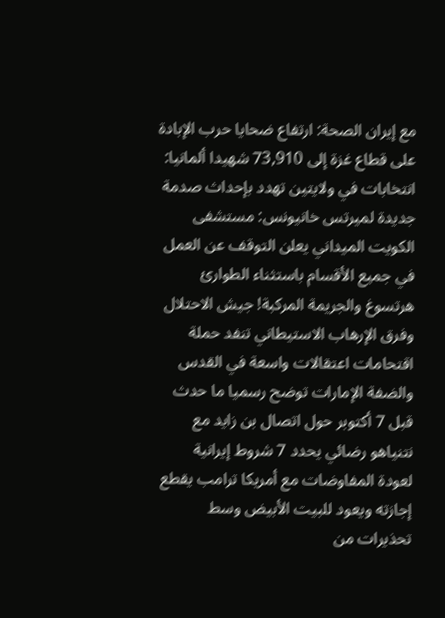مع إيران الصحة: ارتفاع ضحايا حرب الإبادة على قطاع غزة إلى 73,910 شهيدا ألمانيا: انتخابات في ولايتين تهدد بإحداث صدمة جديدة لميرتس خانيونس: مستشفى الكويت الميداني يعلن التوقف عن العمل في جميع الأقسام باستثناء الطوارئ هرتسوغ والجريمة المركبة! جيش الاحتلال وفرق الإرهاب الاستيطاني تنفد حملة اقتحامات اعتقالات واسعة في القدس والضفة الإمارات توضح رسميا ما حدث قبل 7 أكتوبر حول اتصال بن زايد مع نتنياهو رضائي يحدد 7 شروط إيرانية لعودة المفاوضات مع أمريكا ترامب يقطع إجازته ويعود للبيت الأبيض وسط تحذيرات من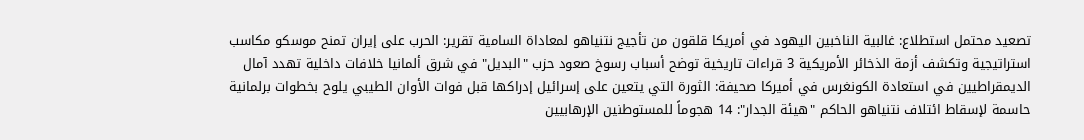تصعيد محتمل استطلاع: غالبية الناخبين اليهود في أمريكا قلقون من تأجيج نتنياهو لمعاداة السامية تقرير: الحرب على إيران تمنح موسكو مكاسب استراتيجية وتكشف أزمة الذخائر الأمريكية 3 قراءات تاريخية توضح أسباب رسوخ صعود حزب "البديل" في شرق ألمانيا خلافات داخلية تهدد آمال الديمقراطيين في استعادة الكونغرس في أميركا صحيفة: الثورة التي يتعين على إسرائيل إدراكها قبل فوات الأوان الطيبي يلوح بخطوات برلمانية حاسمة لإسقاط ائتلاف نتنياهو الحاكم "هيئة الجدار": 14 هجوماً للمستوطنين الإرهابيين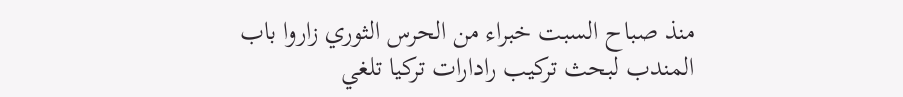منذ صباح السبت خبراء من الحرس الثوري زاروا باب المندب لبحث تركيب رادارات تركيا تلغي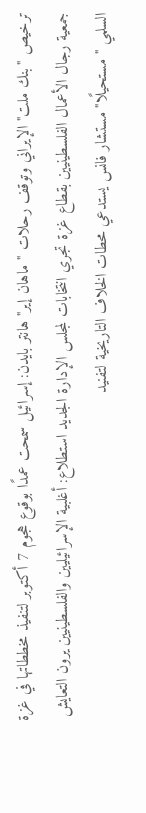ترخيص "بنك ملت" الإيراني وتوقف رحلات "ماهان إير" هانتر بايدن: إسرائيل سمحت عمدًا بوقوع هجوم 7 أكتوبر لتنفيذ مخططاتها في غزة جمعية رجال الأعمال الفلسطينيين بقطاع غزة تجري انتخابات لمجلس الإدارة الجديد استطلاع: أغلبية الإسرائيليين والفلسطينيين يرون التعايش السلمي "مستحيلًا" مستشار فانس يستدعي محطات الخلاف التاريخية لتفنيد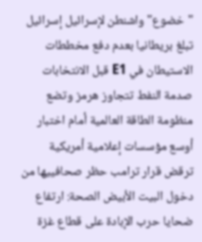"خضوع" واشنطن لإسرائيل إسرائيل تبلغ بريطانيا بعدم دفع مخططات الاستيطان في E1 قبل الانتخابات صدمة النفط تتجاوز هرمز وتضع منظومة الطاقة العالمية أمام اختبار أوسع مؤسسات إعلامية أمريكية ترقض قرار ترامب حظر صحافييها من دخول البيت الأبيض الصحة: ارتفاع ضحايا حرب الإبادة على قطاع غزة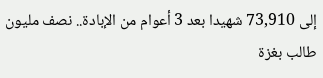إلى 73,910 شهيدا بعد 3 أعوام من الإبادة.. نصف مليون طالب بغزة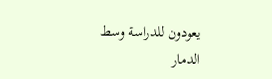يعودون للدراسة وسط الدمار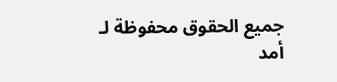جميع الحقوق محفوظة لـ أمد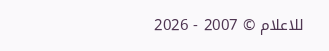للاعلام © 2007 - 2026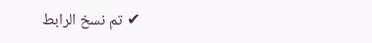✔ تم نسخ الرابط